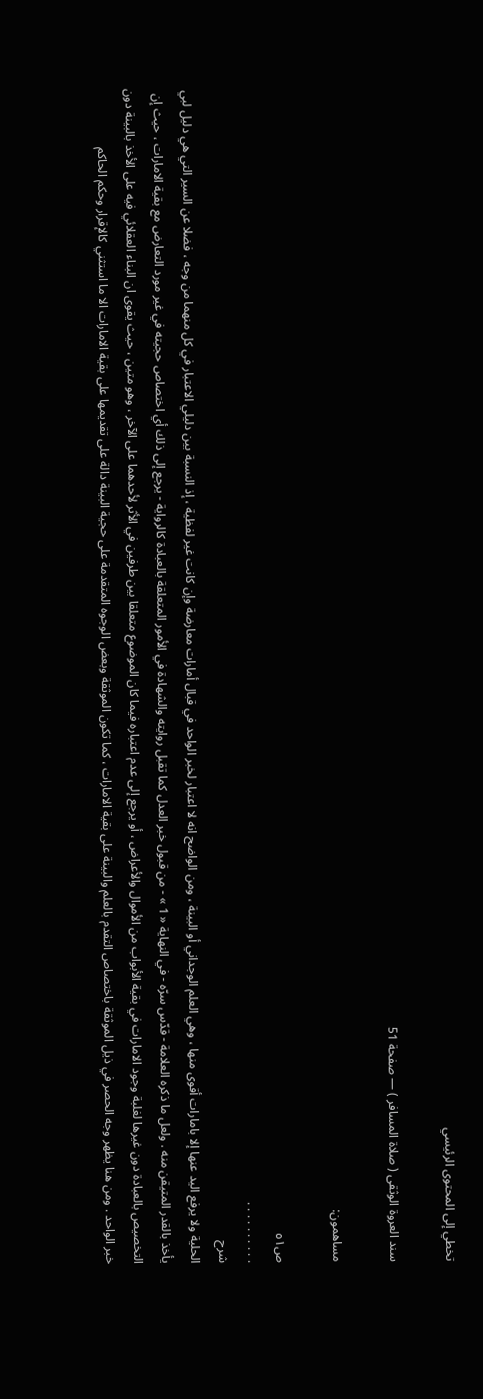تخطي إلى المحتوى الرئيسي

سند العروة الوثقى ( صلاة المسافر ) — صفحة 51

مساهمون:

ص٥١
. . . . . . . . . .
شرح
الحلية ولا يرفع اليد عنها إلا بامارات أقوى منها ، وهي العلم الوجداني أو البينة ، ومن الواضح انه لا اعتبار لخبر الواحد في قبال أمارات معارضة وإن كانت غير لفظية ، إذ النسبة بين دليلي الاعتبار في كل منهما من وجه ، فضلا عن السير التي هي دليل لبي يأخذ بالقدر المتيقن منه . ولعل ما ذكره العلامة - قدّس سرّه - في النهاية « 1 » - من قبول خبر العدل كما تقبل روايته والشهادة في الأمور المتعلقة بالعبادة كالرواية - يرجع إلى ذلك أي اختصاص حجيته في غير مورد التعارض مع بقية الامارات ، حيث إن التخصيص بالعبادة دون غيرها لغلبة وجود الامارات في بقية الأبواب من الأموال والأعراض ، أو يرجع إلى عدم اعتباره فيما كان الموضوع متعلقا بين طرفين في الأثر لأحدهما على الآخر ، وهو متين ، حيث يقوى ان البناء العقلائي فيه على الأخذ بالبينة دون خبر الواحد . ومن هنا يظهر وجه الحصر في ذيل الموثقة باختصاص التقدم بالعلم والبينة على بقية الامارات ، كما تكون الموثقة وبعض الوجوه المتقدمة على حجية البينة دالة على تقديمها على بقية الامارات الا ما استثني كالإقرار وحكم الحاكم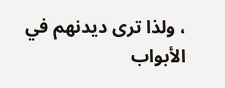، ولذا ترى ديدنهم في الأبواب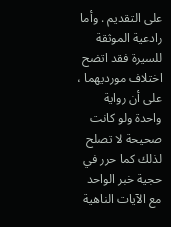على التقديم . وأما رادعية الموثقة للسيرة فقد اتضح اختلاف مورديهما ، على أن رواية واحدة ولو كانت صحيحة لا تصلح لذلك كما حرر في حجية خبر الواحد مع الآيات الناهية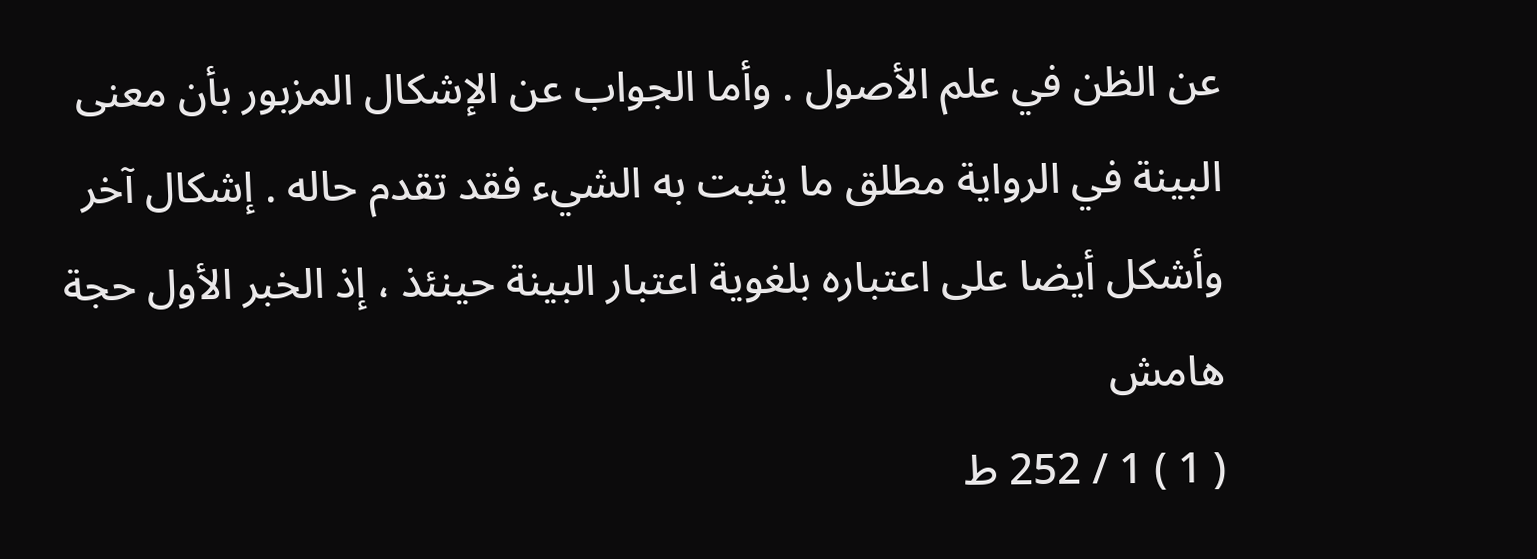عن الظن في علم الأصول . وأما الجواب عن الإشكال المزبور بأن معنى البينة في الرواية مطلق ما يثبت به الشيء فقد تقدم حاله . إشكال آخر وأشكل أيضا على اعتباره بلغوية اعتبار البينة حينئذ ، إذ الخبر الأول حجة
هامش
( 1 ) 1 / 252 ط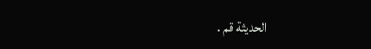الحديثة قم .